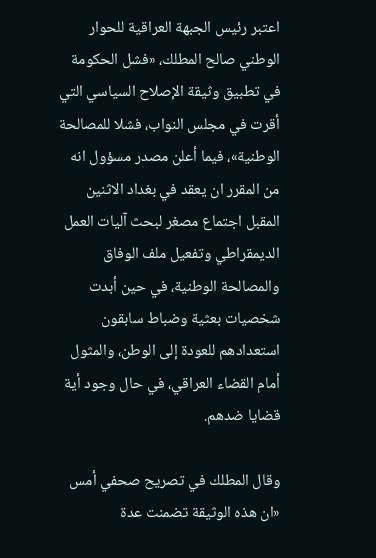اعتبر رئيس الجبهة العراقية للحوار الوطني صالح المطلك، «فشل الحكومة في تطبيق وثيقة الإصلاح السياسي التي أقرت في مجلس النواب، فشلا للمصالحة الوطنية»، فيما أعلن مصدر مسؤول انه من المقرر ان يعقد في بغداد الاثنين المقبل اجتماع مصغر لبحث آليات العمل الديمقراطي وتفعيل ملف الوفاق والمصالحة الوطنية، في حين أبدت شخصيات بعثية وضباط سابقون استعدادهم للعودة إلى الوطن، والمثول أمام القضاء العراقي، في حال وجود أية قضايا ضدهم.

وقال المطلك في تصريح صحفي أمس «ان هذه الوثيقة تضمنت عدة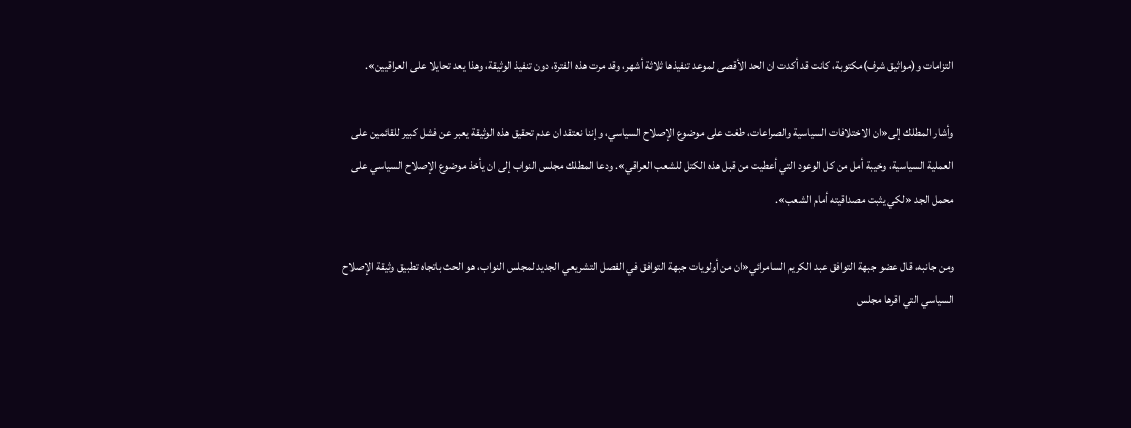التزامات و(مواثيق شرف)مكتوبة، كانت قد أكدت ان الحد الأقصى لموعد تنفيذها ثلاثة أشهر، وقد مرت هذه الفترة، دون تنفيذ الوثيقة، وهذا يعد تحايلا على العراقيين».

وأشار المطلك إلى«ان الاختلافات السياسية والصراعات، طغت على موضوع الإصلاح السياسي، وإننا نعتقد ان عدم تحقيق هذه الوثيقة يعبر عن فشل كبير للقائمين على العملية السياسية، وخيبة أمل من كل الوعود التي أعطيت من قبل هذه الكتل للشعب العراقي». ودعا المطلك مجلس النواب إلى ان يأخذ موضوع الإصلاح السياسي على محمل الجد «لكي يثبت مصداقيته أمام الشعب».

ومن جانبه، قال عضو جبهة التوافق عبد الكريم السامرائي«ان من أولويات جبهة التوافق في الفصل التشريعي الجديد لمجلس النواب، هو الحث باتجاه تطبيق وثيقة الإصلاح السياسي التي اقرها مجلس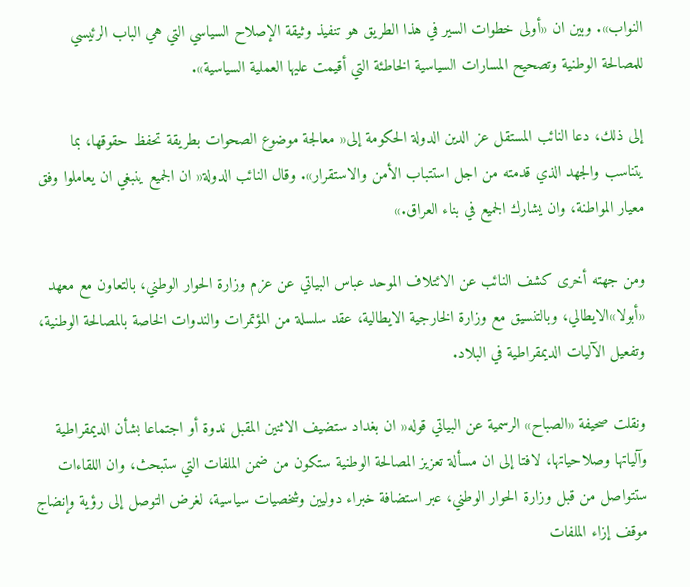النواب». وبين ان «أولى خطوات السير في هذا الطريق هو تنفيذ وثيقة الإصلاح السياسي التي هي الباب الرئيسي للمصالحة الوطنية وتصحيح المسارات السياسية الخاطئة التي أقيمت عليها العملية السياسية».

إلى ذلك، دعا النائب المستقل عز الدين الدولة الحكومة إلى« معالجة موضوع الصحوات بطريقة تحفظ حقوقها، بما يتناسب والجهد الذي قدمته من اجل استتباب الأمن والاستقرار». وقال النائب الدولة« ان الجميع ينبغي ان يعاملوا وفق معيار المواطنة، وان يشارك الجميع في بناء العراق.»

ومن جهته أخرى كشف النائب عن الائتلاف الموحد عباس البياتي عن عزم وزارة الحوار الوطني، بالتعاون مع معهد «أبولا»الايطالي، وبالتنسيق مع وزارة الخارجية الايطالية، عقد سلسلة من المؤتمرات والندوات الخاصة بالمصالحة الوطنية، وتفعيل الآليات الديمقراطية في البلاد.

ونقلت صحيفة «الصباح» الرسمية عن البياتي قوله« ان بغداد ستضيف الاثنين المقبل ندوة أو اجتماعا بشأن الديمقراطية وآلياتها وصلاحياتها، لافتا إلى ان مسألة تعزيز المصالحة الوطنية ستكون من ضمن الملفات التي ستبحث، وان اللقاءات ستتواصل من قبل وزارة الحوار الوطني، عبر استضافة خبراء دوليين وشخصيات سياسية، لغرض التوصل إلى رؤية وإنضاج موقف إزاء الملفات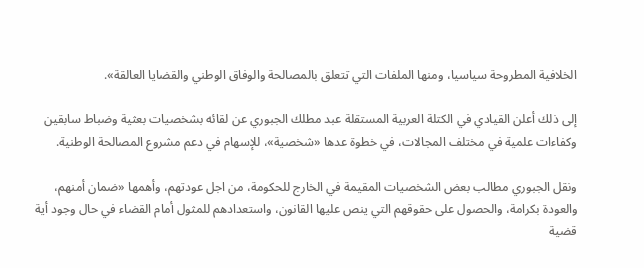الخلافية المطروحة سياسيا، ومنها الملفات التي تتعلق بالمصالحة والوفاق الوطني والقضايا العالقة».

إلى ذلك أعلن القيادي في الكتلة العربية المستقلة عبد مطلك الجبوري عن لقائه بشخصيات بعثية وضباط سابقين وكفاءات علمية في مختلف المجالات، في خطوة عدها «شخصية»، للإسهام في دعم مشروع المصالحة الوطنية.

ونقل الجبوري مطالب بعض الشخصيات المقيمة في الخارج للحكومة، من اجل عودتهم، وأهمها «ضمان أمنهم، والعودة بكرامة، والحصول على حقوقهم التي ينص عليها القانون، واستعدادهم للمثول أمام القضاء في حال وجود أية قضية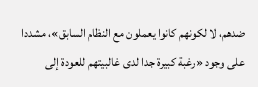ضدهم، لا لكونهم كانوا يعملون مع النظام السابق»، مشددا على وجود «رغبة كبيرة جدا لدى غالبيتهم للعودة إلى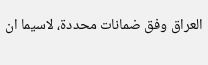العراق وفق ضمانات محددة، لاسيما ان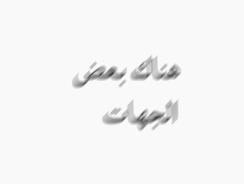هناك بعض الجهات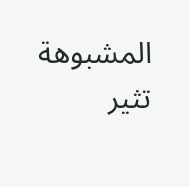المشبوهة تثير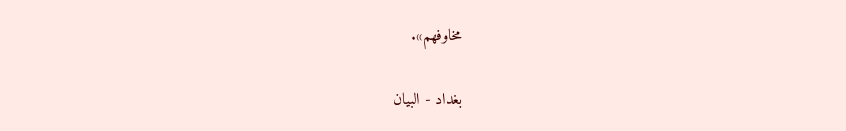مخاوفهم».

بغداد - البيان